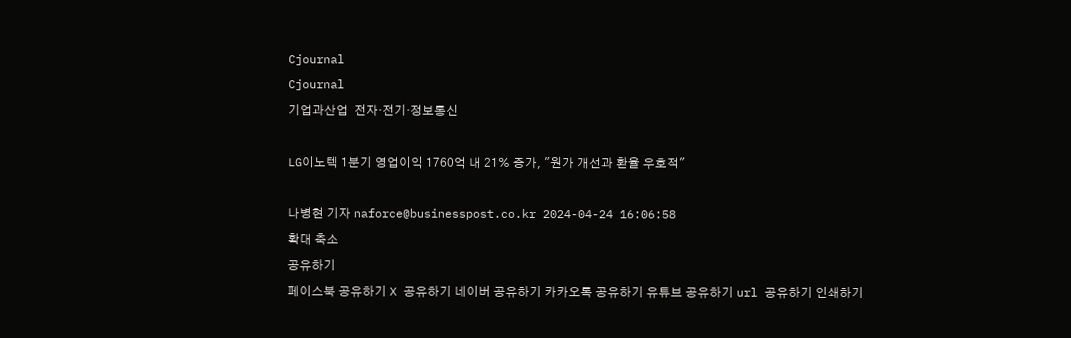Cjournal
Cjournal
기업과산업  전자·전기·정보통신

LG이노텍 1분기 영업이익 1760억 내 21% 증가, "원가 개선과 환율 우호적"

나병현 기자 naforce@businesspost.co.kr 2024-04-24 16:06:58
확대 축소
공유하기
페이스북 공유하기 X 공유하기 네이버 공유하기 카카오톡 공유하기 유튜브 공유하기 url 공유하기 인쇄하기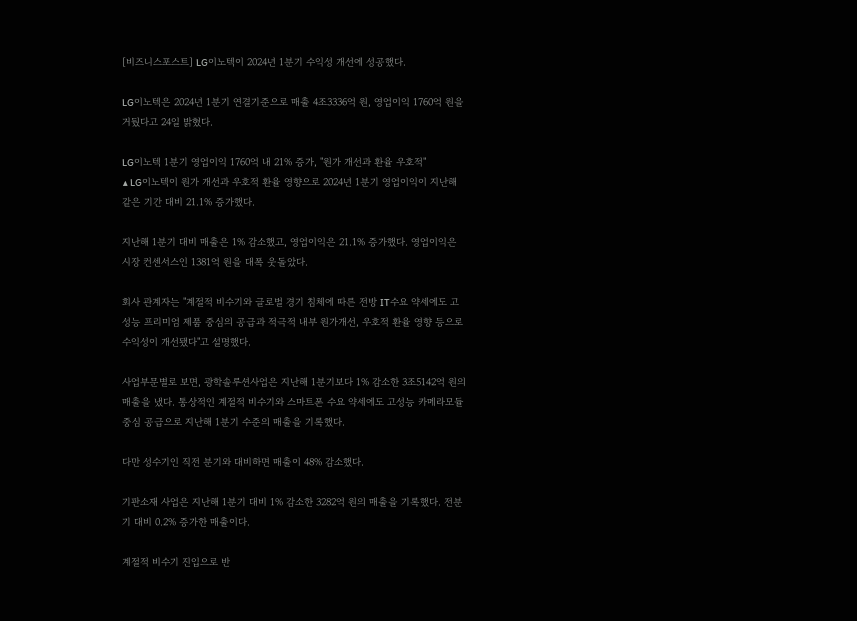[비즈니스포스트] LG이노텍이 2024년 1분기 수익성 개선에 성공했다.

LG이노텍은 2024년 1분기 연결기준으로 매출 4조3336억 원, 영업이익 1760억 원을 거뒀다고 24일 밝혔다.

LG이노텍 1분기 영업이익 1760억 내 21% 증가, "원가 개선과 환율 우호적"
▲ LG이노텍이 원가 개선과 우호적 환율 영향으로 2024년 1분기 영업이익이 지난해 같은 기간 대비 21.1% 증가했다.

지난해 1분기 대비 매출은 1% 감소했고, 영업이익은 21.1% 증가했다. 영업이익은 시장 컨센서스인 1381억 원을 대폭 웃돌았다.

회사 관계자는 "계절적 비수기와 글로벌 경기 침체에 따른 전방 IT수요 약세에도 고성능 프리미엄 제품 중심의 공급과 적극적 내부 원가개선, 우호적 환율 영향 등으로 수익성이 개선됐다"고 설명했다.

사업부문별로 보면, 광학솔루션사업은 지난해 1분기보다 1% 감소한 3조5142억 원의 매출을 냈다. 통상적인 계절적 비수기와 스마트폰 수요 약세에도 고성능 카메라모듈 중심 공급으로 지난해 1분기 수준의 매출을 기록했다.

다만 성수기인 직전 분기와 대비하면 매출이 48% 감소했다.

기판소재 사업은 지난해 1분기 대비 1% 감소한 3282억 원의 매출을 기록했다. 전분기 대비 0.2% 증가한 매출이다.

계절적 비수기 진입으로 반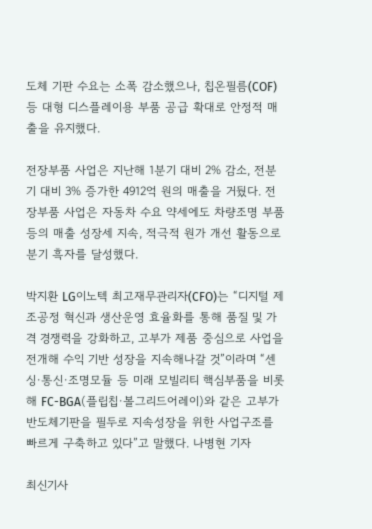도체 기판 수요는 소폭 감소했으나, 칩온필름(COF) 등 대형 디스플레이용 부품 공급 확대로 안정적 매출을 유지했다.

전장부품 사업은 지난해 1분기 대비 2% 감소, 전분기 대비 3% 증가한 4912억 원의 매출을 거뒀다. 전장부품 사업은 자동차 수요 약세에도 차량조명 부품 등의 매출 성장세 지속, 적극적 원가 개선 활동으로 분기 흑자를 달성했다.

박지환 LG이노텍 최고재무관리자(CFO)는 “디지털 제조공정 혁신과 생산운영 효율화를 통해 품질 및 가격 경쟁력을 강화하고, 고부가 제품 중심으로 사업을 전개해 수익 기반 성장을 지속해나갈 것”이라며 “센싱·통신·조명모듈 등 미래 모빌리티 핵심부품을 비롯해 FC-BGA(플립칩·볼그리드어레이)와 같은 고부가 반도체기판을 필두로 지속성장을 위한 사업구조를 빠르게 구축하고 있다”고 말했다. 나병현 기자

최신기사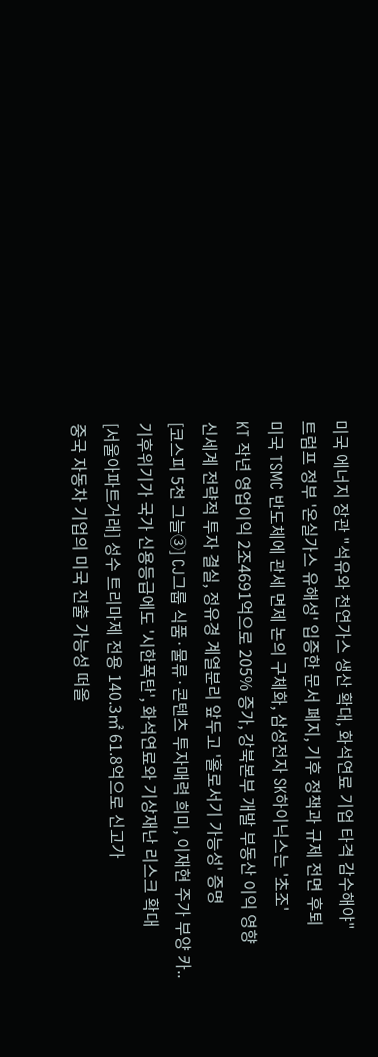미국 에너지 장관 "석유와 천연가스 생산 확대, 화석연료 기업 타격 감수해야"
트럼프 정부 '온실가스 유해성' 입증한 문서 폐지, 기후 정책과 규제 전면 후퇴
미국 TSMC 반도체에 관세 면제 논의 구체화, 삼성전자 SK하이닉스는 '초조'
KT 작년 영업이익 2조4691억으로 205% 증가, 강북본부 개발 부동산 이익 영향
신세계 전략적 투자 결실, 정유경 계열분리 앞두고 '홀로서기 가능성' 증명
[코스피 5천 그늘③] CJ그룹 식품·물류·콘텐츠 투자매력 희미, 이재현 주가 부양 카..
기후위기가 국가 신용등급에도 '시한폭탄', 화석연료와 기상재난 리스크 확대
[서울아파트거래] 성수 트리마제 전용 140.3㎡ 61.8억으로 신고가
중국 자동차 기업의 미국 진출 가능성 떠올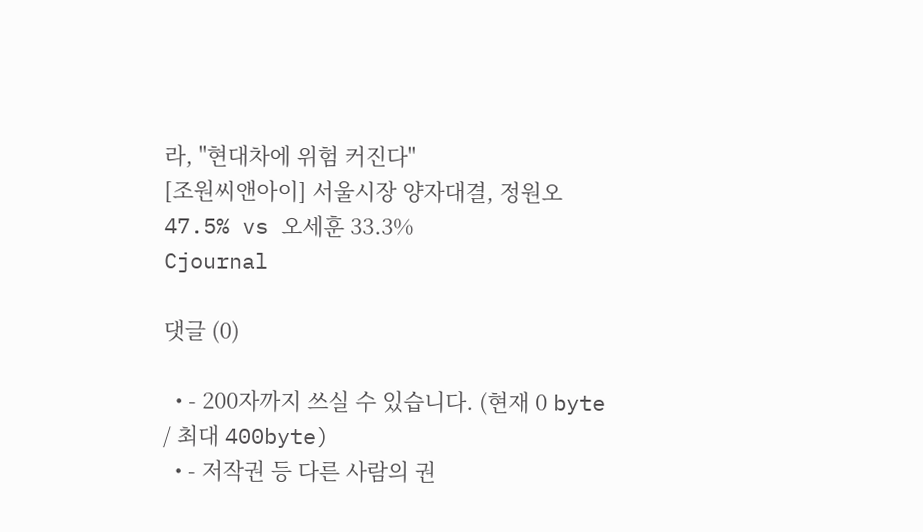라, "현대차에 위험 커진다"
[조원씨앤아이] 서울시장 양자대결, 정원오 47.5% vs 오세훈 33.3%
Cjournal

댓글 (0)

  • - 200자까지 쓰실 수 있습니다. (현재 0 byte / 최대 400byte)
  • - 저작권 등 다른 사람의 권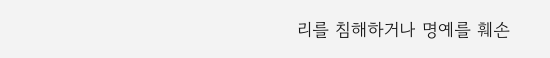리를 침해하거나 명예를 훼손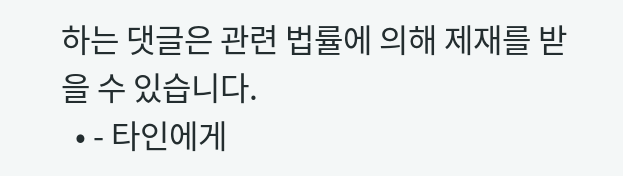하는 댓글은 관련 법률에 의해 제재를 받을 수 있습니다.
  • - 타인에게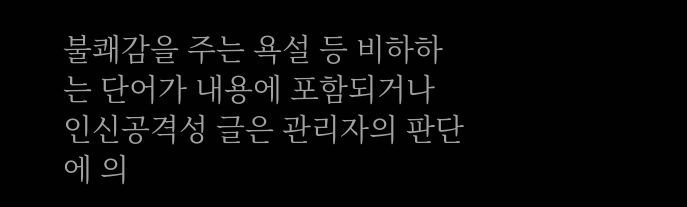불쾌감을 주는 욕설 등 비하하는 단어가 내용에 포함되거나 인신공격성 글은 관리자의 판단에 의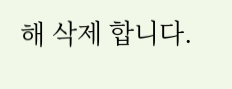해 삭제 합니다.